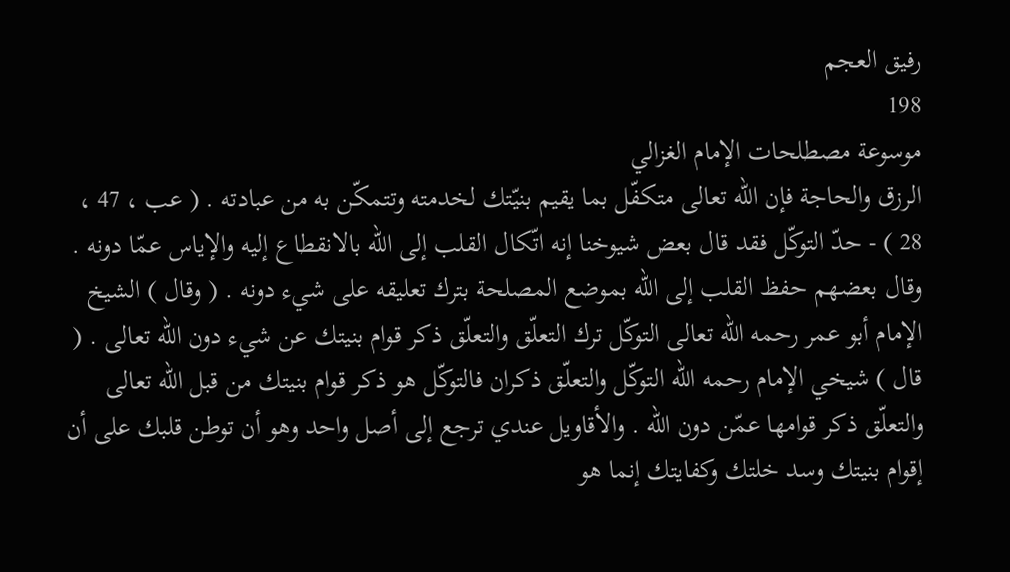رفيق العجم
198
موسوعة مصطلحات الإمام الغزالي
الرزق والحاجة فإن اللّه تعالى متكفّل بما يقيم بنيّتك لخدمته وتتمكّن به من عبادته . ( عب ، 47 ، 28 ) - حدّ التوكّل فقد قال بعض شيوخنا إنه اتّكال القلب إلى اللّه بالانقطاع إليه والإياس عمّا دونه . وقال بعضهم حفظ القلب إلى اللّه بموضع المصلحة بترك تعليقه على شيء دونه . ( وقال ) الشيخ الإمام أبو عمر رحمه اللّه تعالى التوكّل ترك التعلّق والتعلّق ذكر قوام بنيتك عن شيء دون اللّه تعالى . ( قال ) شيخي الإمام رحمه اللّه التوكّل والتعلّق ذكران فالتوكّل هو ذكر قوام بنيتك من قبل اللّه تعالى والتعلّق ذكر قوامها عمّن دون اللّه . والأقاويل عندي ترجع إلى أصل واحد وهو أن توطن قلبك على أن إقوام بنيتك وسد خلتك وكفايتك إنما هو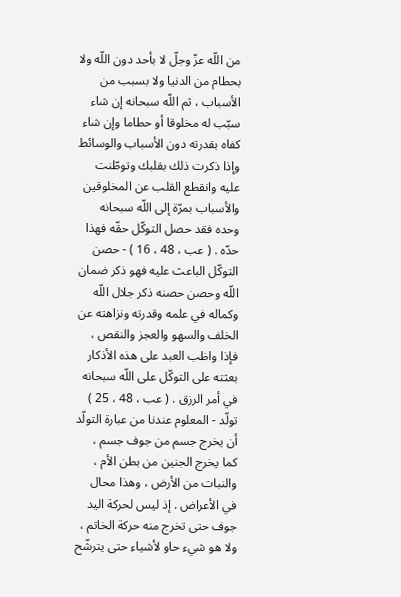من اللّه عزّ وجلّ لا بأحد دون اللّه ولا بحطام من الدنيا ولا بسبب من الأسباب ، ثم اللّه سبحانه إن شاء سبّب له مخلوقا أو حطاما وإن شاء كفاه بقدرته دون الأسباب والوسائط وإذا ذكرت ذلك بقلبك وتوطّنت عليه وانقطع القلب عن المخلوقين والأسباب بمرّة إلى اللّه سبحانه وحده فقد حصل التوكّل حقّه فهذا حدّه . ( عب ، 48 ، 16 ) - حصن التوكّل الباعث عليه فهو ذكر ضمان اللّه وحصن حصنه ذكر جلال اللّه وكماله في علمه وقدرته ونزاهته عن الخلف والسهو والعجز والنقص ، فإذا واظب العبد على هذه الأذكار بعثته على التوكّل على اللّه سبحانه في أمر الرزق . ( عب ، 48 ، 25 ) تولّد - المعلوم عندنا من عبارة التولّد أن يخرج جسم من جوف جسم ، كما يخرج الجنين من بطن الأم ، والنبات من الأرض ، وهذا محال في الأعراض . إذ ليس لحركة اليد جوف حتى تخرج منه حركة الخاتم ، ولا هو شيء حاو لأشياء حتى يترشّح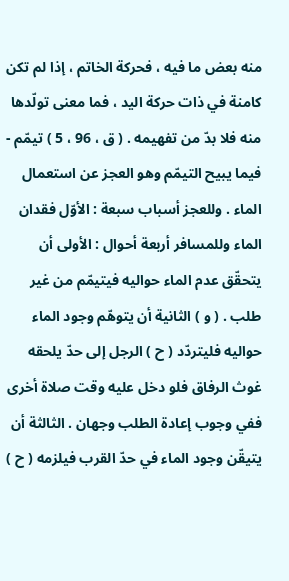منه بعض ما فيه ، فحركة الخاتم ، إذا لم تكن كامنة في ذات حركة اليد ، فما معنى تولّدها منه فلا بدّ من تفهيمه . ( ق ، 96 ، 5 ) تيمّم - فيما يبيح التيمّم وهو العجز عن استعمال الماء . وللعجز أسباب سبعة : الأوّل فقدان الماء وللمسافر أربعة أحوال : الأولى أن يتحقّق عدم الماء حواليه فيتيمّم من غير طلب . ( و ) الثانية أن يتوهّم وجود الماء حواليه فليتردّد ( ح ) الرجل إلى حدّ يلحقه غوث الرفاق فلو دخل عليه وقت صلاة أخرى ففي وجوب إعادة الطلب وجهان . الثالثة أن يتيقّن وجود الماء في حدّ القرب فيلزمه ( ح )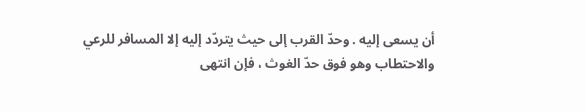أن يسعى إليه . وحدّ القرب إلى حيث يتردّد إليه إلا المسافر للرعي والاحتطاب وهو فوق حدّ الغوث ، فإن انتهى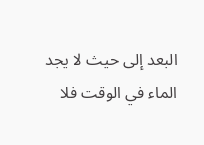البعد إلى حيث لا يجد الماء في الوقت فلا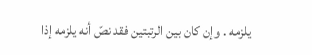يلزمه . وإن كان بين الرتبتين فقد نصّ أنه يلزمه إذا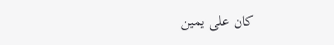كان على يمين